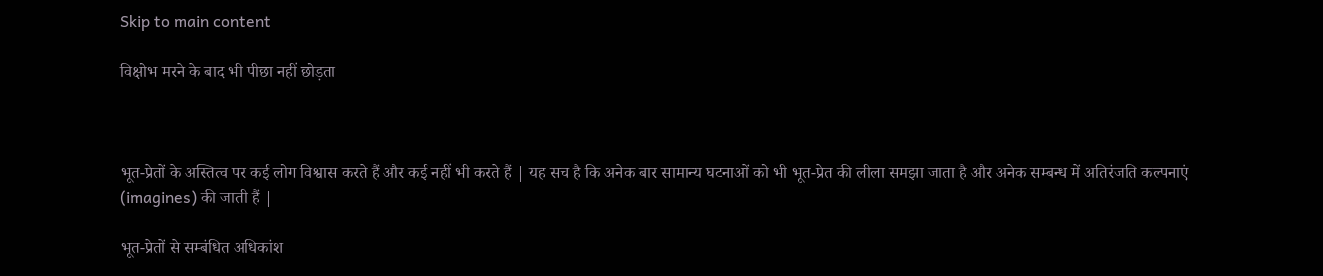Skip to main content

विक्षोभ मरने के बाद भी पीछा नहीं छोड़ता



भूत-प्रेतों के अस्तित्व पर कई लोग विश्वास करते हैं और कई नहीं भी करते हैं | यह सच है कि अनेक बार सामान्य घटनाओं को भी भूत-प्रेत की लीला समझा जाता है और अनेक सम्बन्ध में अतिरंजति कल्पनाएं (imagines) की जाती हैं |

भूत-प्रेतों से सम्बंधित अधिकांश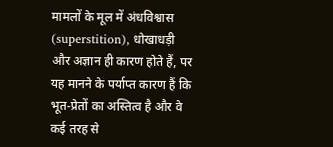मामलों के मूल में अंधविश्वास (superstition), धोखाधड़ी और अज्ञान ही कारण होते हैं, पर यह मानने के पर्याप्त कारण हैं कि भूत-प्रेतों का अस्तित्व है और वे कई तरह से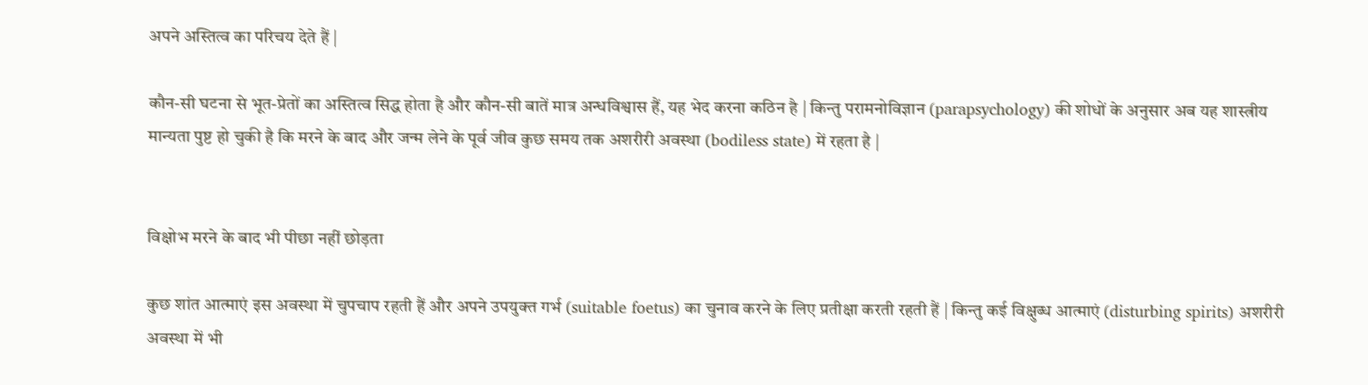अपने अस्तित्व का परिचय देते हैं |

कौन-सी घटना से भूत-प्रेतों का अस्तित्व सिद्ध होता है और कौन-सी बातें मात्र अन्धविश्वास हैं, यह भेद करना कठिन है | किन्तु परामनोविज्ञान (parapsychology) की शोधों के अनुसार अब यह शास्त्रीय मान्यता पुष्ट हो चुकी है कि मरने के बाद और जन्म लेने के पूर्व जीव कुछ समय तक अशरीरी अवस्था (bodiless state) में रहता है |


विक्षोभ मरने के बाद भी पीछा नहीं छोड़ता

कुछ शांत आत्माएं इस अवस्था में चुपचाप रहती हैं और अपने उपयुक्त गर्भ (suitable foetus) का चुनाव करने के लिए प्रतीक्षा करती रहती हैं | किन्तु कई विक्षुब्ध आत्माएं (disturbing spirits) अशरीरी अवस्था में भी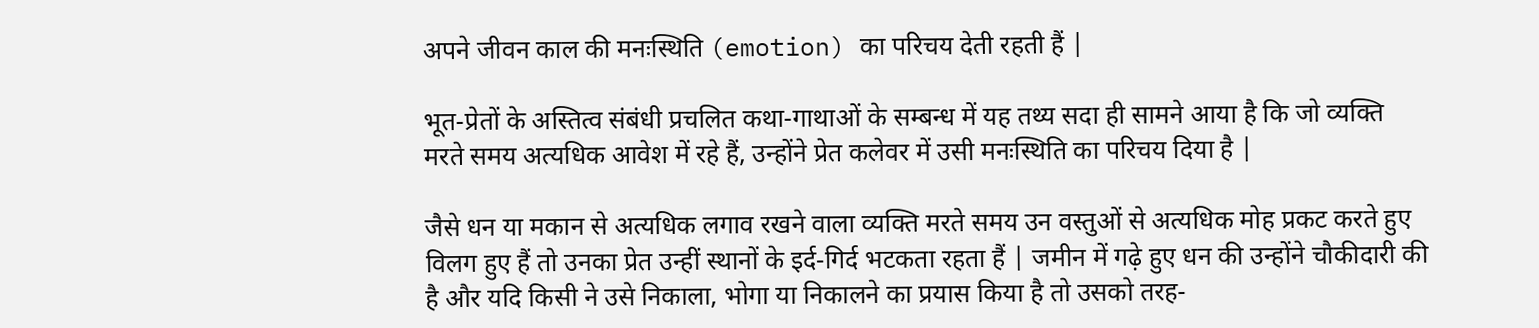अपने जीवन काल की मनःस्थिति (emotion) का परिचय देती रहती हैं |

भूत-प्रेतों के अस्तित्व संबंधी प्रचलित कथा-गाथाओं के सम्बन्ध में यह तथ्य सदा ही सामने आया है कि जो व्यक्ति मरते समय अत्यधिक आवेश में रहे हैं, उन्होंने प्रेत कलेवर में उसी मनःस्थिति का परिचय दिया है |

जैसे धन या मकान से अत्यधिक लगाव रखने वाला व्यक्ति मरते समय उन वस्तुओं से अत्यधिक मोह प्रकट करते हुए विलग हुए हैं तो उनका प्रेत उन्हीं स्थानों के इर्द-गिर्द भटकता रहता हैं | जमीन में गढ़े हुए धन की उन्होंने चौकीदारी की है और यदि किसी ने उसे निकाला, भोगा या निकालने का प्रयास किया है तो उसको तरह-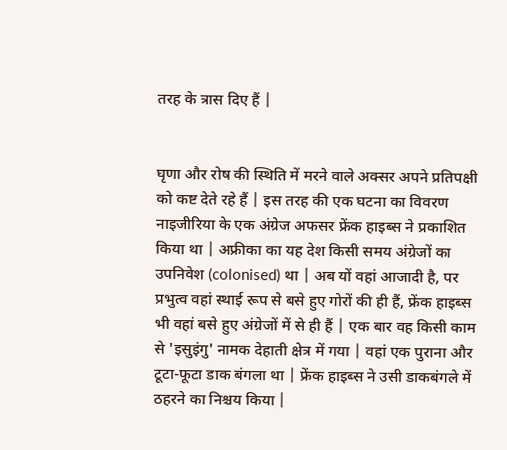तरह के त्रास दिए हैं |


घृणा और रोष की स्थिति में मरने वाले अक्सर अपने प्रतिपक्षी को कष्ट देते रहे हैं | इस तरह की एक घटना का विवरण नाइजीरिया के एक अंग्रेज अफसर फ्रेंक हाइब्स ने प्रकाशित किया था | अफ्रीका का यह देश किसी समय अंग्रेजों का उपनिवेश (colonised) था | अब यों वहां आजादी है, पर प्रभुत्व वहां स्थाई रूप से बसे हुए गोरों की ही हैं, फ्रेंक हाइब्स भी वहां बसे हुए अंग्रेजों में से ही हैं | एक बार वह किसी काम से 'इसुइंगु' नामक देहाती क्षेत्र में गया | वहां एक पुराना और टूटा-फूटा डाक बंगला था | फ्रेंक हाइब्स ने उसी डाकबंगले में ठहरने का निश्चय किया |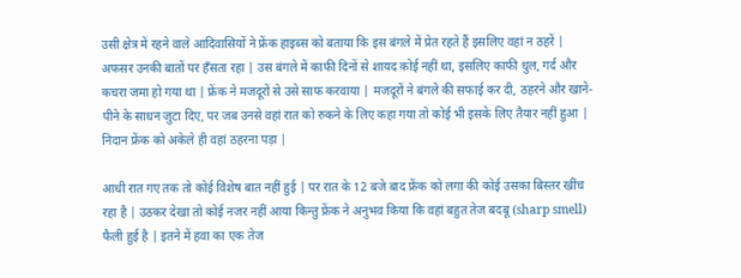उसी क्षेत्र में रहने वाले आदिवासियों ने फ्रेंक हाइब्स को बताया कि इस बंगले में प्रेत रहते हैं इसलिए वहां न ठहरें | अफसर उनकी बातों पर हँसता रहा | उस बंगले में काफी दिनों से शायद कोई नहीं था, इसलिए काफी धुल, गर्द और कचरा जमा हो गया था | फ्रेंक ने मजदूरों से उसे साफ करवाया | मजदूरों ने बंगले की सफाई कर दी, ठहरने और खाने-पीने के साधन जुटा दिए, पर जब उनसे वहां रात को रुकने के लिए कहा गया तो कोई भी इसके लिए तैयार नहीं हुआ | निदान फ्रेंक को अकेले ही वहां ठहरना पड़ा |

आधी रात गए तक तो कोई विशेष बात नहीं हुई | पर रात के 12 बजे बाद फ्रेंक को लगा की कोई उसका बिस्तर खींच रहा है | उठकर देखा तो कोई नजर नहीं आया किन्तु फ्रेंक ने अनुभव किया कि वहां बहुत तेज बदबू (sharp smell) फैली हुई है | इतने में हवा का एक तेज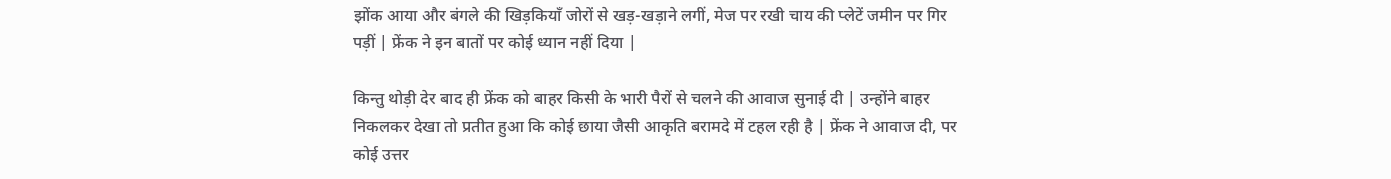झोंक आया और बंगले की खिड़कियाँ जोरों से खड़-खड़ाने लगीं, मेज पर रखी चाय की प्लेटें जमीन पर गिर पड़ीं | फ्रेंक ने इन बातों पर कोई ध्यान नहीं दिया |

किन्तु थोड़ी देर बाद ही फ्रेंक को बाहर किसी के भारी पैरों से चलने की आवाज सुनाई दी | उन्होंने बाहर निकलकर देखा तो प्रतीत हुआ कि कोई छाया जैसी आकृति बरामदे में टहल रही है | फ्रेंक ने आवाज दी, पर कोई उत्तर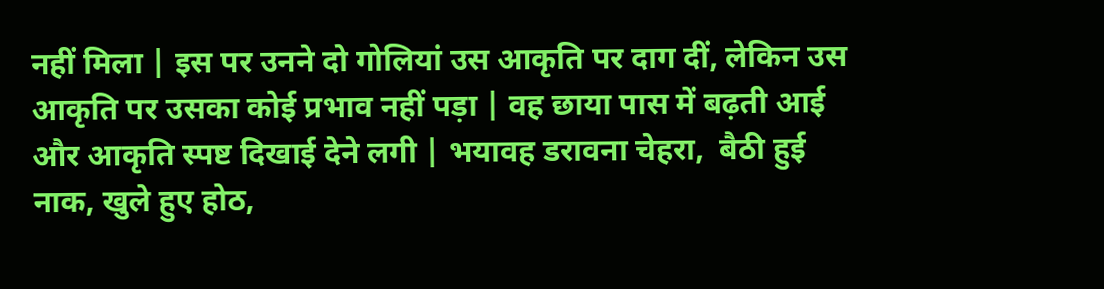नहीं मिला | इस पर उनने दो गोलियां उस आकृति पर दाग दीं, लेकिन उस आकृति पर उसका कोई प्रभाव नहीं पड़ा | वह छाया पास में बढ़ती आई और आकृति स्पष्ट दिखाई देने लगी | भयावह डरावना चेहरा,  बैठी हुई नाक, खुले हुए होठ,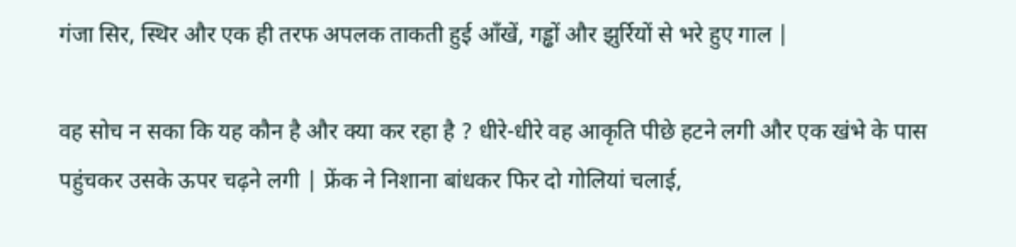गंजा सिर, स्थिर और एक ही तरफ अपलक ताकती हुई आँखें, गड्ढों और झुर्रियों से भरे हुए गाल |

वह सोच न सका कि यह कौन है और क्या कर रहा है ? धीरे-धीरे वह आकृति पीछे हटने लगी और एक खंभे के पास पहुंचकर उसके ऊपर चढ़ने लगी | फ्रेंक ने निशाना बांधकर फिर दो गोलियां चलाई,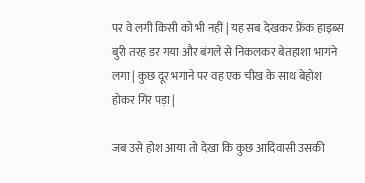पर वे लगी किसी को भी नहीं | यह सब देखकर फ्रेंक हाइब्स बुरी तरह डर गया और बंगले से निकलकर बेतहाशा भागने लगा | कुछ दूर भगाने पर वह एक चीख के साथ बेहोश होकर गिर पड़ा |

जब उसे होश आया तो देखा कि कुछ आदिवासी उसकी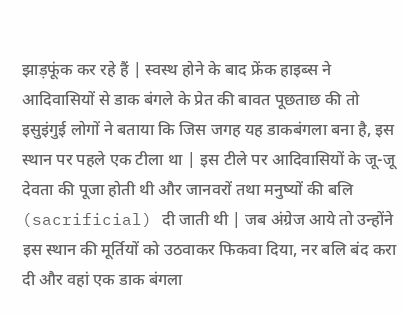झाड़फूंक कर रहे हैं | स्वस्थ होने के बाद फ्रेंक हाइब्स ने आदिवासियों से डाक बंगले के प्रेत की बावत पूछताछ की तो इसुइंगुई लोगों ने बताया कि जिस जगह यह डाकबंगला बना है, इस स्थान पर पहले एक टीला था | इस टीले पर आदिवासियों के जू-जू देवता की पूजा होती थी और जानवरों तथा मनुष्यों की बलि (sacrificial) दी जाती थी | जब अंग्रेज आये तो उन्होंने इस स्थान की मूर्तियों को उठवाकर फिकवा दिया, नर बलि बंद करा दी और वहां एक डाक बंगला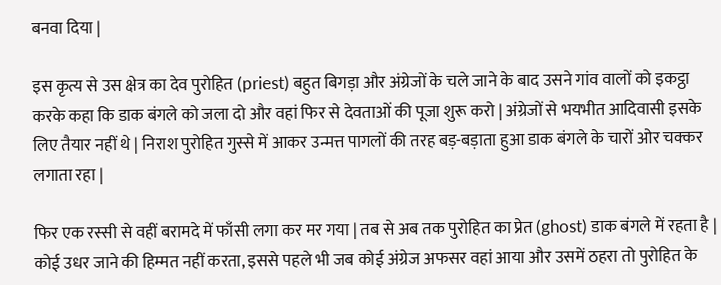बनवा दिया |

इस कृत्य से उस क्षेत्र का देव पुरोहित (priest) बहुत बिगड़ा और अंग्रेजों के चले जाने के बाद उसने गांव वालों को इकट्ठा करके कहा कि डाक बंगले को जला दो और वहां फिर से देवताओं की पूजा शुरू करो | अंग्रेजों से भयभीत आदिवासी इसके लिए तैयार नहीं थे | निराश पुरोहित गुस्से में आकर उन्मत्त पागलों की तरह बड़-बड़ाता हुआ डाक बंगले के चारों ओर चक्कर लगाता रहा |

फिर एक रस्सी से वहीं बरामदे में फाँसी लगा कर मर गया | तब से अब तक पुरोहित का प्रेत (ghost) डाक बंगले में रहता है | कोई उधर जाने की हिम्मत नहीं करता, इससे पहले भी जब कोई अंग्रेज अफसर वहां आया और उसमें ठहरा तो पुरोहित के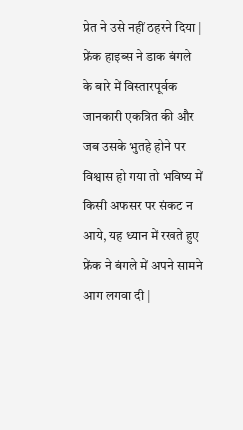प्रेत ने उसे नहीं ठहरने दिया | फ्रेंक हाइब्स ने डाक बंगले के बारे में विस्तारपूर्वक जानकारी एकत्रित की और जब उसके भुतहे होने पर विश्वास हो गया तो भविष्य में किसी अफसर पर संकट न आये, यह ध्यान में रखते हुए फ्रेंक ने बंगले में अपने सामने आग लगवा दी |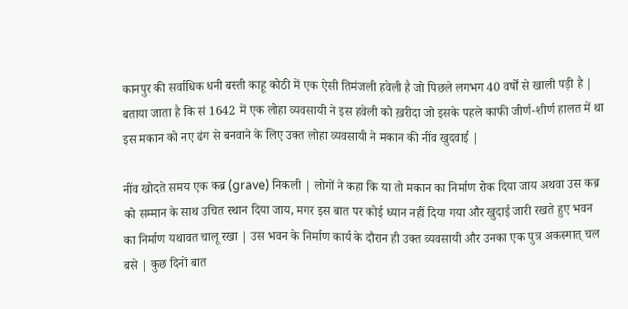कानपुर की सर्वाधिक धनी बस्ती काहू कोठी में एक ऐसी तिमंजली हवेली है जो पिछले लगभग 40 वर्षों से खाली पड़ी है | बताया जाता है कि सं 1642 में एक लोहा व्यवसायी ने इस हवेली को ख़रीदा जो इसके पहले काफी जीर्ण-शीर्ण हालत में था इस मकान को नए ढंग से बनवाने के लिए उक्त लोहा व्यवसायी ने मकान की नींव खुदवाई |

नींव खोदते समय एक कब्र (grave) निकली | लोगों ने कहा कि या तो मकान का निर्माण रोक दिया जाय अथवा उस कब्र को सम्मान के साथ उचित स्थान दिया जाय, मगर इस बात पर कोई ध्यान नहीं दिया गया और खुदाई जारी रखते हुए भवन का निर्माण यथावत चालू रखा | उस भवन के निर्माण कार्य के दौरान ही उक्त व्यवसायी और उनका एक पुत्र अकस्मात् चल बसे | कुछ दिनों बात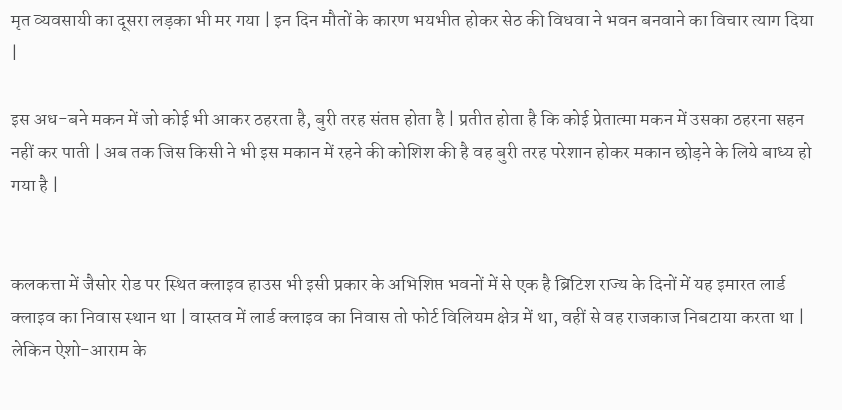मृत व्यवसायी का दूसरा लड़का भी मर गया | इन दिन मौतों के कारण भयभीत होकर सेठ की विधवा ने भवन बनवाने का विचार त्याग दिया |

इस अध-बने मकन में जो कोई भी आकर ठहरता है, बुरी तरह संतप्त होता है | प्रतीत होता है कि कोई प्रेतात्मा मकन में उसका ठहरना सहन नहीं कर पाती | अब तक जिस किसी ने भी इस मकान में रहने की कोशिश की है वह बुरी तरह परेशान होकर मकान छोड़ने के लिये बाध्य हो गया है |


कलकत्ता में जैसोर रोड पर स्थित क्लाइव हाउस भी इसी प्रकार के अभिशिप्त भवनों में से एक है ब्रिटिश राज्य के दिनों में यह इमारत लार्ड क्लाइव का निवास स्थान था | वास्तव में लार्ड क्लाइव का निवास तो फोर्ट विलियम क्षेत्र में था, वहीं से वह राजकाज निबटाया करता था | लेकिन ऐशो-आराम के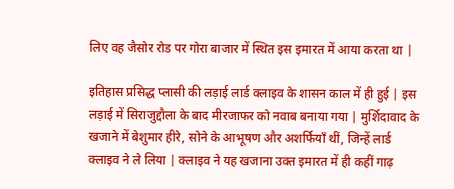लिए वह जैसोर रोड पर गोरा बाजार में स्थित इस इमारत में आया करता था |

इतिहास प्रसिद्ध प्लासी की लड़ाई लार्ड क्लाइव के शासन काल में ही हुई | इस लड़ाई में सिराजुद्दौला के बाद मीरजाफर को नवाब बनाया गया | मुर्शिदावाद के खजाने में बेशुमार हीरे, सोने के आभूषण और अशर्फियाँ थीं, जिन्हें लार्ड क्लाइव ने ले लिया | क्लाइव ने यह खजाना उक्त इमारत में ही कहीं गाढ़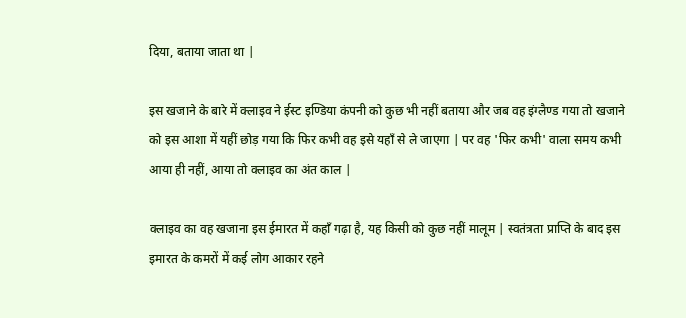दिया, बताया जाता था |

इस खजाने के बारे में क्लाइव ने ईस्ट इण्डिया कंपनी को कुछ भी नहीं बताया और जब वह इंग्लैण्ड गया तो खजाने को इस आशा में यहीं छोड़ गया कि फिर कभी वह इसे यहाँ से ले जाएगा | पर वह 'फिर कभी' वाला समय कभी आया ही नहीं, आया तो क्लाइव का अंत काल |

क्लाइव का वह खजाना इस ईमारत में कहाँ गढ़ा है, यह किसी को कुछ नहीं मालूम | स्वतंत्रता प्राप्ति के बाद इस इमारत के कमरों में कई लोग आकार रहने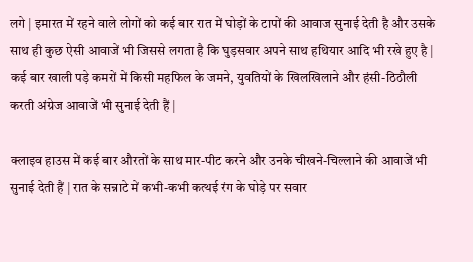लगे | इमारत में रहने वाले लोगों को कई बार रात में घोड़ों के टापों की आवाज सुनाई देती है और उसके साथ ही कुछ ऐसी आवाजें भी जिससे लगता है कि घुड़सवार अपने साथ हथियार आदि भी रखे हुए है | कई बार खाली पड़े कमरों में किसी महफिल के जमने, युवतियों के खिलखिलाने और हंसी-ठिठौली करती अंग्रेज आवाजें भी सुनाई देती हैं |

क्लाइव हाउस में कई बार औरतों के साथ मार-पीट करने और उनके चीखने-चिल्लाने की आवाजें भी सुनाई देती हैं | रात के सन्नाटे में कभी-कभी कत्थई रंग के घोड़े पर सवार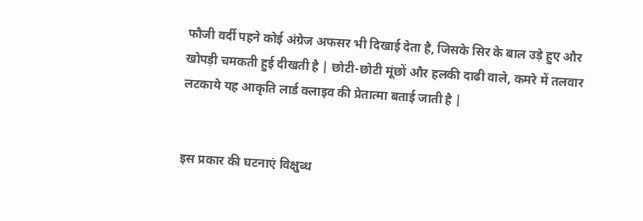फौजी वर्दी पहने कोई अंग्रेज अफसर भी दिखाई देता है, जिसके सिर के बाल उड़े हुए और खोपड़ी चमकती हुई दीखती है | छोटी-छोटी मूंछों और हलकी दाढी वाले, कमरे में तलवार लटकाये यह आकृति लार्ड क्लाइव की प्रेतात्मा बताई जाती है |


इस प्रकार की घटनाएं विक्षुब्ध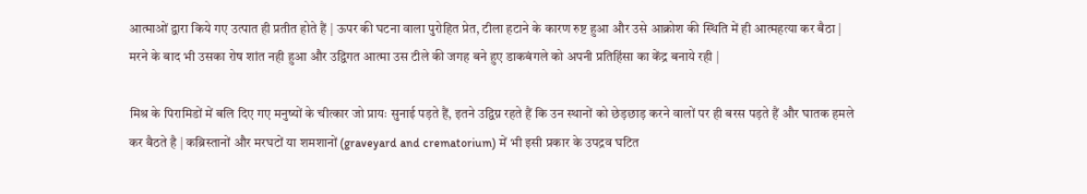आत्माओं द्वारा किये गए उत्पात ही प्रतीत होते हैं | ऊपर की घटना वाला पुरोहित प्रेत, टीला हटाने के कारण रुष्ट हुआ और उसे आक्रोश की स्थिति में ही आत्महत्या कर बैठा | मरने के बाद भी उसका रोष शांत नही हुआ और उद्विगत आत्मा उस टीले की जगह बने हुए डाकबंगले को अपनी प्रतिहिंसा का केंद्र बनाये रही |

मिश्र के पिरामिडों में बलि दिए गए मनुष्यों के चीत्कार जो प्रायः सुनाई पड़ते हैं, इतने उद्विग्न रहते हैं कि उन स्थानों को छेड़छाड़ करने वालों पर ही बरस पड़ते हैं और घातक हमले कर बैठते है | कब्रिस्तानों और मरघटों या शमशानों (graveyard and crematorium) में भी इसी प्रकार के उपद्रव घटित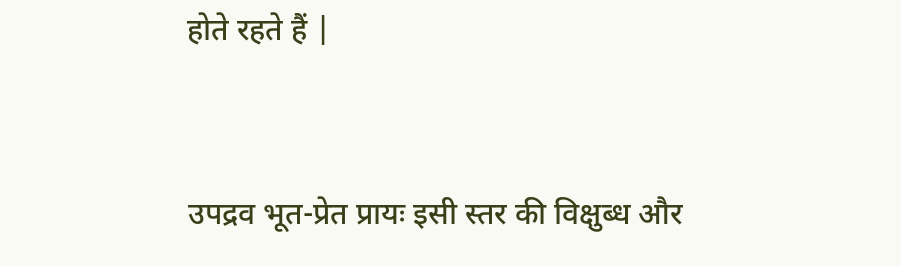होते रहते हैं |



उपद्रव भूत-प्रेत प्रायः इसी स्तर की विक्षुब्ध और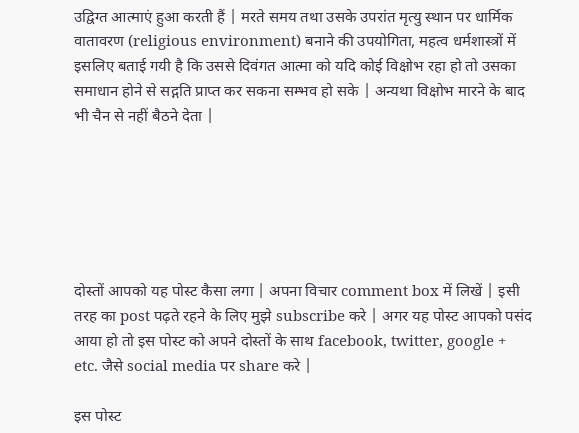उद्विग्त आत्माएं हुआ करती हैं | मरते समय तथा उसके उपरांत मृत्यु स्थान पर धार्मिक वातावरण (religious environment) बनाने की उपयोगिता, महत्व धर्मशास्त्रों में इसलिए बताई गयी है कि उससे दिवंगत आत्मा को यदि कोई विक्षोभ रहा हो तो उसका समाधान होने से सद्गति प्राप्त कर सकना सम्भव हो सके | अन्यथा विक्षोभ मारने के बाद भी चैन से नहीं बैठने देता |






दोस्तों आपको यह पोस्ट कैसा लगा | अपना विचार comment box में लिखें | इसी तरह का post पढ़ते रहने के लिए मुझे subscribe करे | अगर यह पोस्ट आपको पसंद आया हो तो इस पोस्ट को अपने दोस्तों के साथ facebook, twitter, google + etc. जैसे social media पर share करे |

इस पोस्ट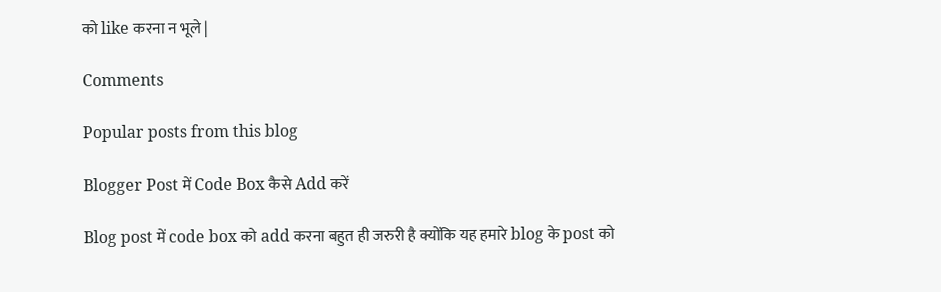को like करना न भूले |

Comments

Popular posts from this blog

Blogger Post में Code Box कैसे Add करें

Blog post में code box को add करना बहुत ही जरुरी है क्योंकि यह हमारे blog के post को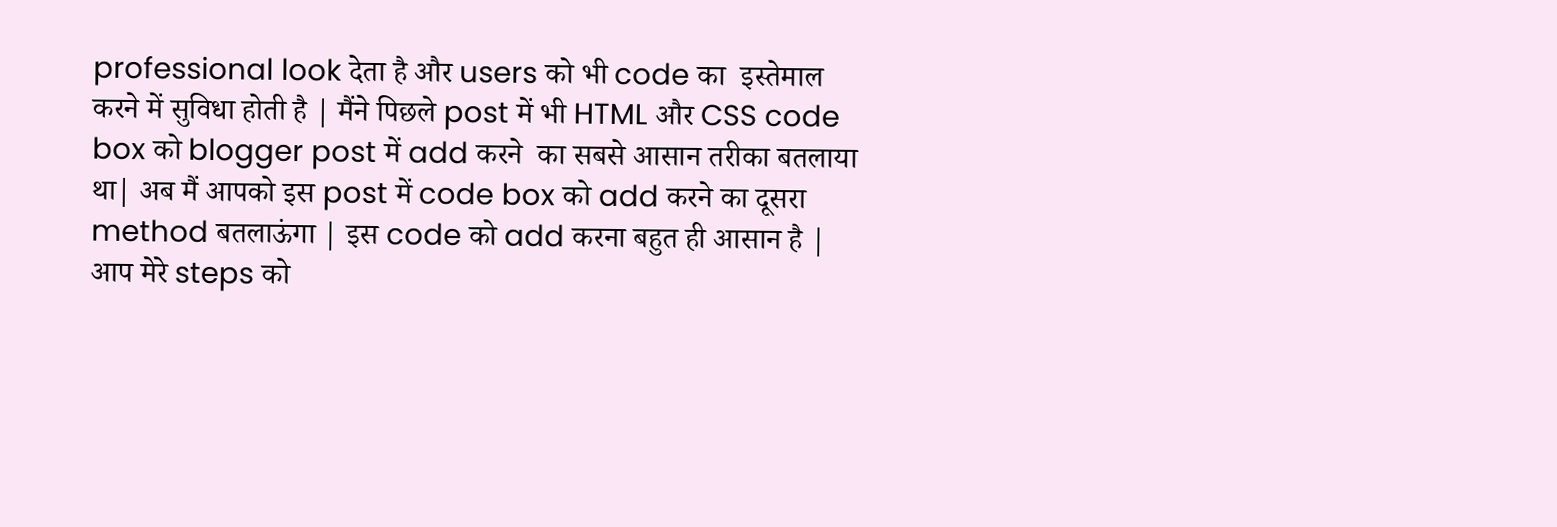professional look देता है और users को भी code का  इस्तेमाल करने में सुविधा होती है | मैंने पिछले post में भी HTML और CSS code box को blogger post में add करने  का सबसे आसान तरीका बतलाया था| अब मैं आपको इस post में code box को add करने का दूसरा method बतलाऊंगा | इस code को add करना बहुत ही आसान है | आप मेरे steps को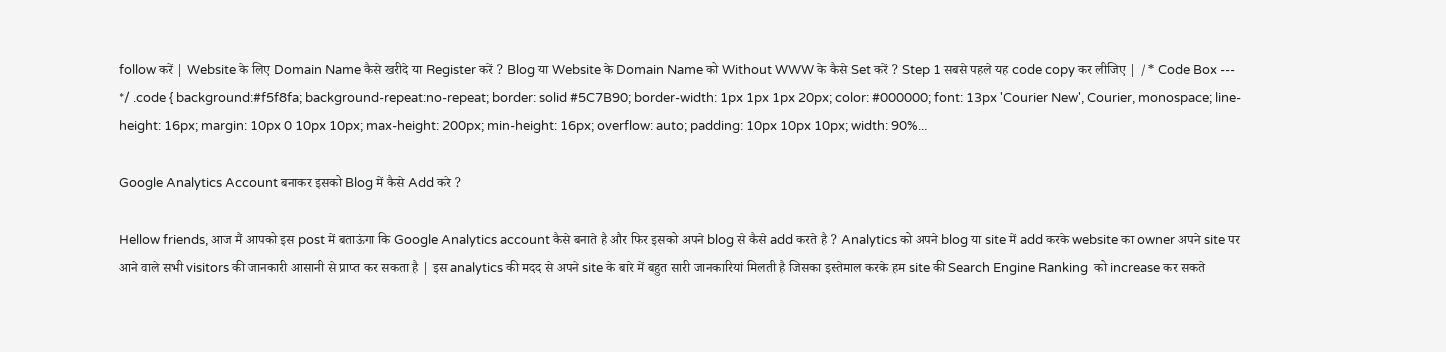follow करें | Website के लिए Domain Name कैसे खरीदे या Register करें ? Blog या Website के Domain Name को Without WWW के कैसे Set करें ? Step 1 सबसे पहले यह code copy कर लीजिए | /* Code Box --- */ .code { background:#f5f8fa; background-repeat:no-repeat; border: solid #5C7B90; border-width: 1px 1px 1px 20px; color: #000000; font: 13px 'Courier New', Courier, monospace; line-height: 16px; margin: 10px 0 10px 10px; max-height: 200px; min-height: 16px; overflow: auto; padding: 10px 10px 10px; width: 90%...

Google Analytics Account बनाकर इसको Blog में कैसे Add करे ?

Hellow friends, आज मैं आपको इस post में बताऊंगा कि Google Analytics account कैसे बनाते है और फिर इसको अपने blog से कैसे add करते है ? Analytics को अपने blog या site में add करके website का owner अपने site पर आने वाले सभी visitors की जानकारी आसानी से प्राप्त कर सकता है | इस analytics की मदद से अपने site के बारे में बहुत सारी जानकारियां मिलती है जिसका इस्तेमाल करके हम site की Search Engine Ranking  को increase कर सकते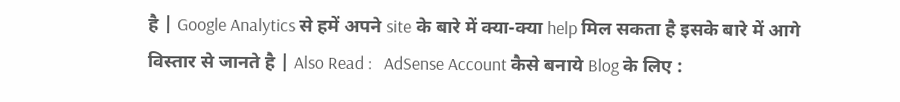है | Google Analytics से हमें अपने site के बारे में क्या-क्या help मिल सकता है इसके बारे में आगे विस्तार से जानते है | Also Read :   AdSense Account कैसे बनाये Blog के लिए :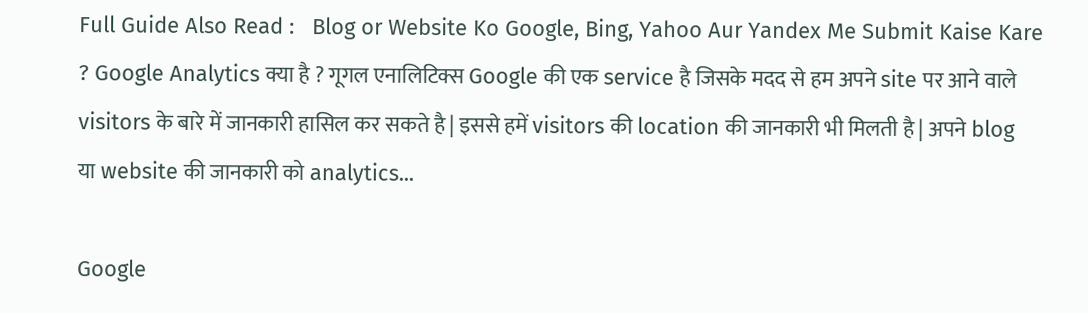Full Guide Also Read :   Blog or Website Ko Google, Bing, Yahoo Aur Yandex Me Submit Kaise Kare ? Google Analytics क्या है ? गूगल एनालिटिक्स Google की एक service है जिसके मदद से हम अपने site पर आने वाले visitors के बारे में जानकारी हासिल कर सकते है | इससे हमें visitors की location की जानकारी भी मिलती है | अपने blog या website की जानकारी को analytics...

Google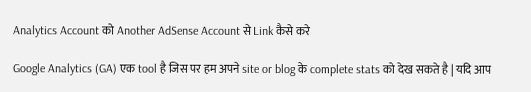Analytics Account को Another AdSense Account से Link कैसे करे

Google Analytics (GA) एक tool है जिस पर हम अपने site or blog के complete stats को देख सकते है | यदि आप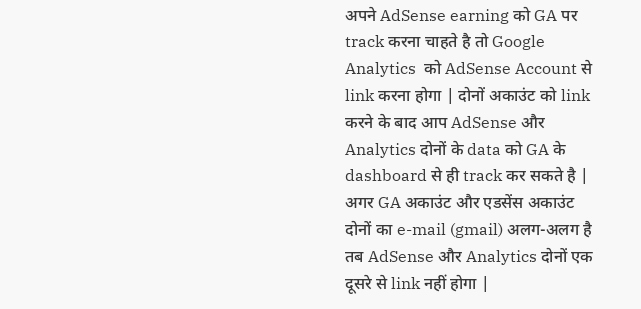अपने AdSense earning को GA पर track करना चाहते है तो Google Analytics  को AdSense Account से link करना होगा | दोनों अकाउंट को link करने के बाद आप AdSense और Analytics दोनों के data को GA के dashboard से ही track कर सकते है | अगर GA अकाउंट और एडसेंस अकाउंट दोनों का e-mail (gmail) अलग-अलग है तब AdSense और Analytics दोनों एक दूसरे से link नहीं होगा |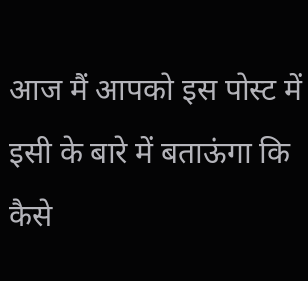आज मैं आपको इस पोस्ट में इसी के बारे में बताऊंगा कि कैसे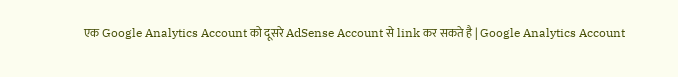एक Google Analytics Account को दूसरे AdSense Account से link कर सकते है | Google Analytics Account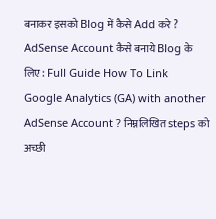बनाकर इसको Blog में कैसे Add करे ? AdSense Account कैसे बनाये Blog के लिए : Full Guide How To Link Google Analytics (GA) with another AdSense Account ? निम्नलिखित steps को अच्छी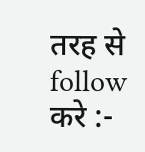तरह से follow करे :-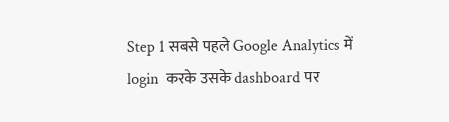Step 1 सबसे पहले Google Analytics में login  करके उसके dashboard पर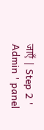जाएँ | Step 2 ' Admin ' panel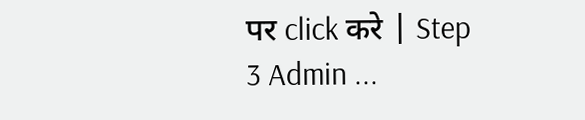पर click करे | Step 3 Admin ...